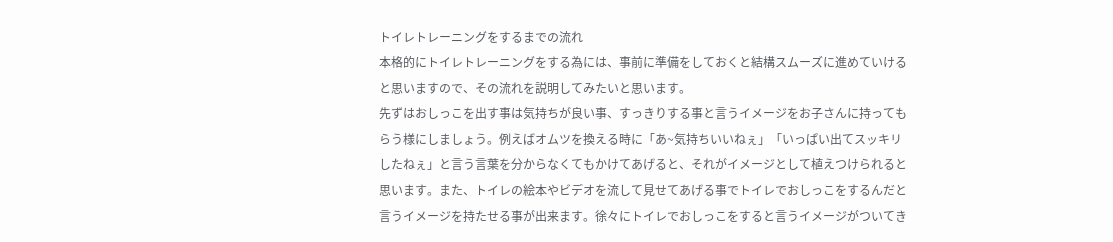トイレトレーニングをするまでの流れ
本格的にトイレトレーニングをする為には、事前に準備をしておくと結構スムーズに進めていけると思いますので、その流れを説明してみたいと思います。
先ずはおしっこを出す事は気持ちが良い事、すっきりする事と言うイメージをお子さんに持ってもらう様にしましょう。例えばオムツを換える時に「あ~気持ちいいねぇ」「いっぱい出てスッキリしたねぇ」と言う言葉を分からなくてもかけてあげると、それがイメージとして植えつけられると思います。また、トイレの絵本やビデオを流して見せてあげる事でトイレでおしっこをするんだと言うイメージを持たせる事が出来ます。徐々にトイレでおしっこをすると言うイメージがついてき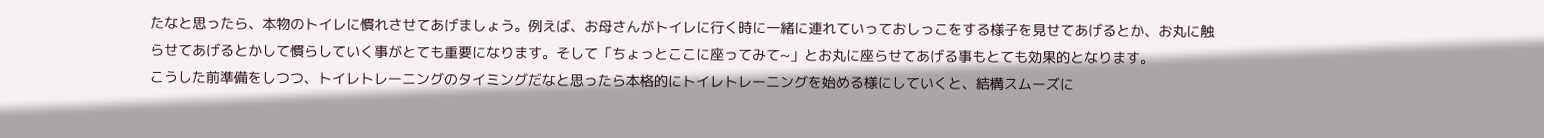たなと思ったら、本物のトイレに慣れさせてあげましょう。例えば、お母さんがトイレに行く時に一緒に連れていっておしっこをする様子を見せてあげるとか、お丸に触らせてあげるとかして慣らしていく事がとても重要になります。そして「ちょっとここに座ってみて~」とお丸に座らせてあげる事もとても効果的となります。
こうした前準備をしつつ、トイレトレーニングのタイミングだなと思ったら本格的にトイレトレーニングを始める様にしていくと、結構スムーズに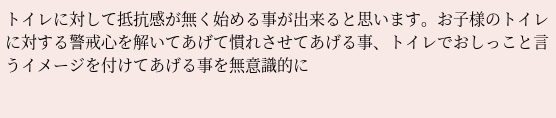トイレに対して抵抗感が無く始める事が出来ると思います。お子様のトイレに対する警戒心を解いてあげて慣れさせてあげる事、トイレでおしっこと言うイメージを付けてあげる事を無意識的に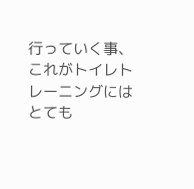行っていく事、これがトイレトレーニングにはとても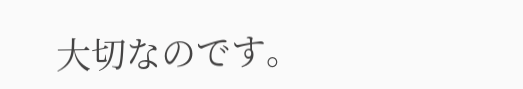大切なのです。